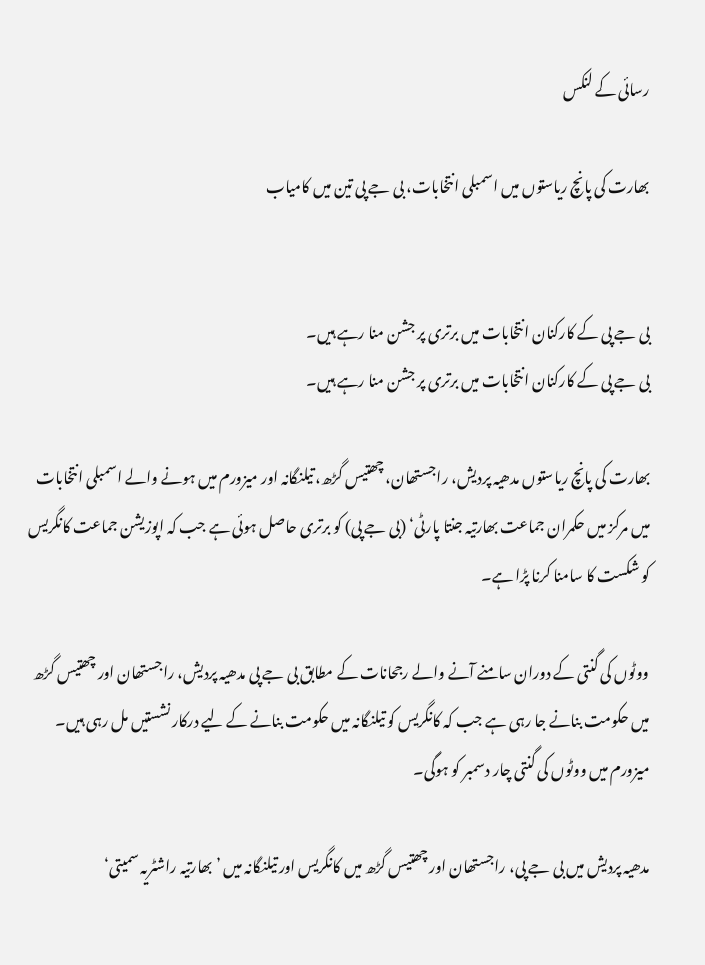رسائی کے لنکس

بھارت کی پانچ ریاستوں میں اسمبلی انتخابات، بی جے پی تین میں کامیاب


بی جے پی کے کارکنان انتخابات میں برتری پر جشن منا رہے ہیں۔
بی جے پی کے کارکنان انتخابات میں برتری پر جشن منا رہے ہیں۔

بھارت کی پانچ ریاستوں مدھیہ پردیش، راجستھان، چھتیس گڑھ، تیلنگانہ اور میزورم میں ہونے والے اسمبلی انتخابات میں مرکز میں حکمران جماعت بھارتیہ جنتا پارٹی‘ (بی جے پی) کو برتری حاصل ہوئی ہے جب کہ اپوزیشن جماعت کانگریس کو شکست کا سامنا کرنا پڑا ہے۔

ووٹوں کی گنتی کے دوران سامنے آنے والے رجحانات کے مطابق بی جے پی مدھیہ پردیش، راجستھان اور چھتیس گڑھ میں حکومت بنانے جا رہی ہے جب کہ کانگریس کو تیلنگانہ میں حکومت بنانے کے لیے درکار نشستیں مل رہی ہیں۔ میزورم میں ووٹوں کی گنتی چار دسمبر کو ہوگی۔

مدھیہ پردیش میں بی جے پی، راجستھان اور چھتیس گڑھ میں کانگریس اور تیلنگانہ میں ’بھارتیہ راشٹریہ سمیتی‘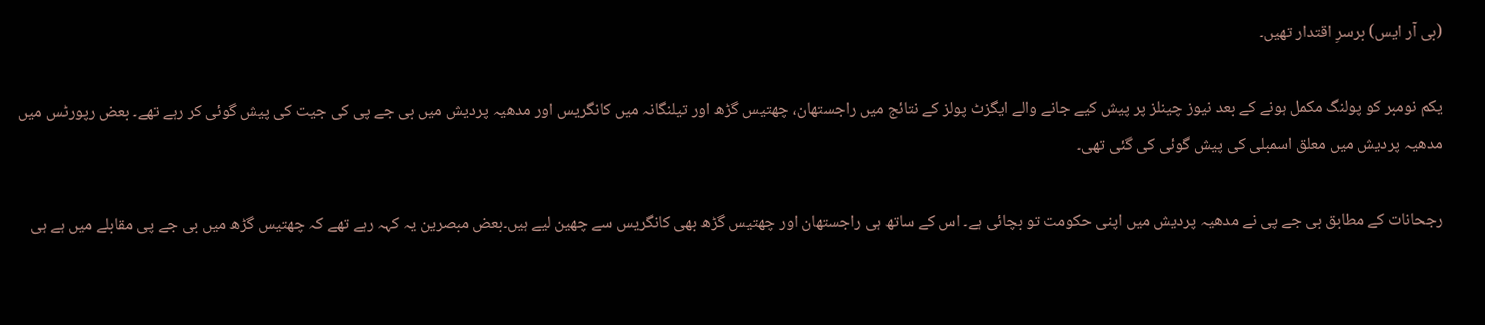(بی آر ایس) برسرِ اقتدار تھیں۔

یکم نومبر کو پولنگ مکمل ہونے کے بعد نیوز چینلز پر پیش کیے جانے والے ایگزٹ پولز کے نتائج میں راجستھان، چھتیس گڑھ اور تیلنگانہ میں کانگریس اور مدھیہ پردیش میں بی جے پی کی جیت کی پیش گوئی کر رہے تھے۔ بعض رپورٹس میں مدھیہ پردیش میں معلق اسمبلی کی پیش گوئی کی گئی تھی۔

رجحانات کے مطابق بی جے پی نے مدھیہ پردیش میں اپنی حکومت تو بچائی ہے۔ اس کے ساتھ ہی راجستھان اور چھتیس گڑھ بھی کانگریس سے چھین لیے ہیں۔بعض مبصرین یہ کہہ رہے تھے کہ چھتیس گڑھ میں بی جے پی مقابلے میں ہے ہی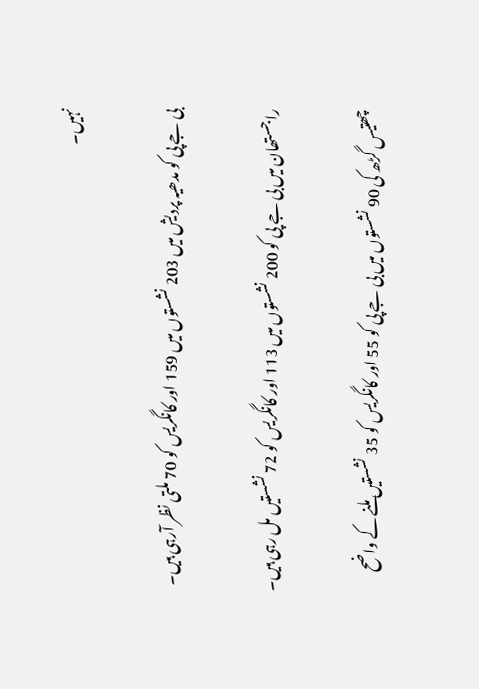نہیں۔

بی جے پی کو مدھیہ پردیش میں 203 نشستوں میں 159 اور کانگریس کو 70 ملتی نظر آرہی ہیں۔

راجستھان میں بی جے پی کو 200 نشستوں میں 113 اور کانگریس کو 72 نشستیں مل رہی ہیں۔

چھتیس گڑھ کی 90 نشستوں میں بی جے پی کو 55 اور کانگریس کو 35 نشستیں ملنے کے واضح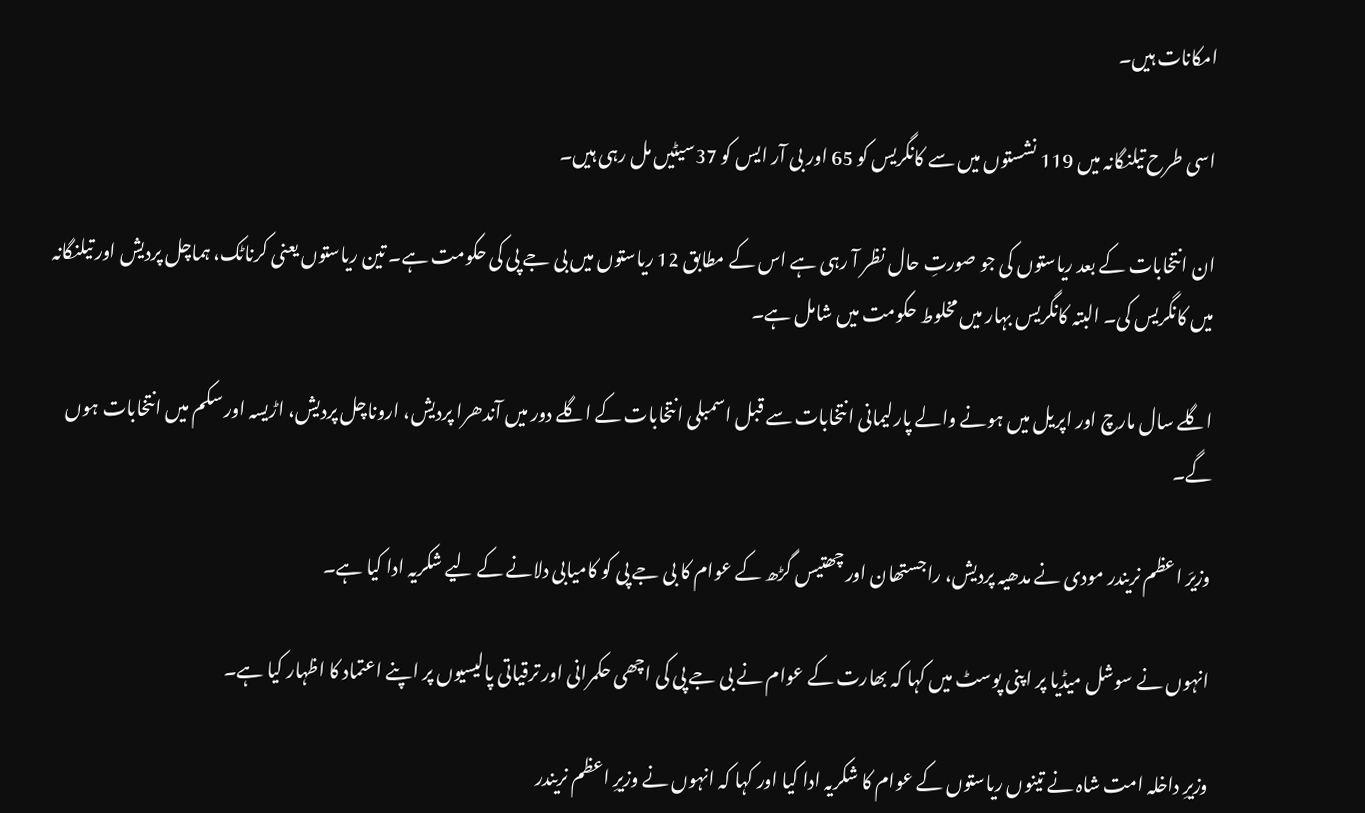امکانات ہیں۔

اسی طرح تیلنگانہ میں 119 نشستوں میں سے کانگریس کو 65 اور بی آر ایس کو 37سیٹیں مل رہی ہیں۔

ان انتخابات کے بعد ریاستوں کی جو صورتِ حال نظر آ رہی ہے اس کے مطابق 12 ریاستوں میں بی جے پی کی حکومت ہے۔ تین ریاستوں یعنی کرناٹک، ہماچل پردیش اور تیلنگانہ میں کانگریس کی۔ البتہ کانگریس بہار میں مخلوط حکومت میں شامل ہے۔

اگلے سال مارچ اور اپریل میں ہونے والے پارلیمانی انتخابات سے قبل اسمبلی انتخابات کے اگلے دور میں آندھرا پردیش، اروناچل پردیش، اڑیسہ اور سکم میں انتخابات ہوں گے۔

وزیرَ اعظم نریندر مودی نے مدھیہ پردیش، راجستھان اور چھتیس گڑھ کے عوام کا بی جے پی کو کامیابی دلانے کے لیے شکریہ ادا کیا ہے۔

انہوں نے سوشل میڈیا پر اپنی پوسٹ میں کہا کہ بھارت کے عوام نے بی جے پی کی اچھی حکمرانی اور ترقیاتی پالیسیوں پر اپنے اعتماد کا اظہار کیا ہے۔

وزیرِ داخلہ امت شاہ نے تینوں ریاستوں کے عوام کا شکریہ ادا کیا اور کہا کہ انہوں نے وزیرِ اعظم نریندر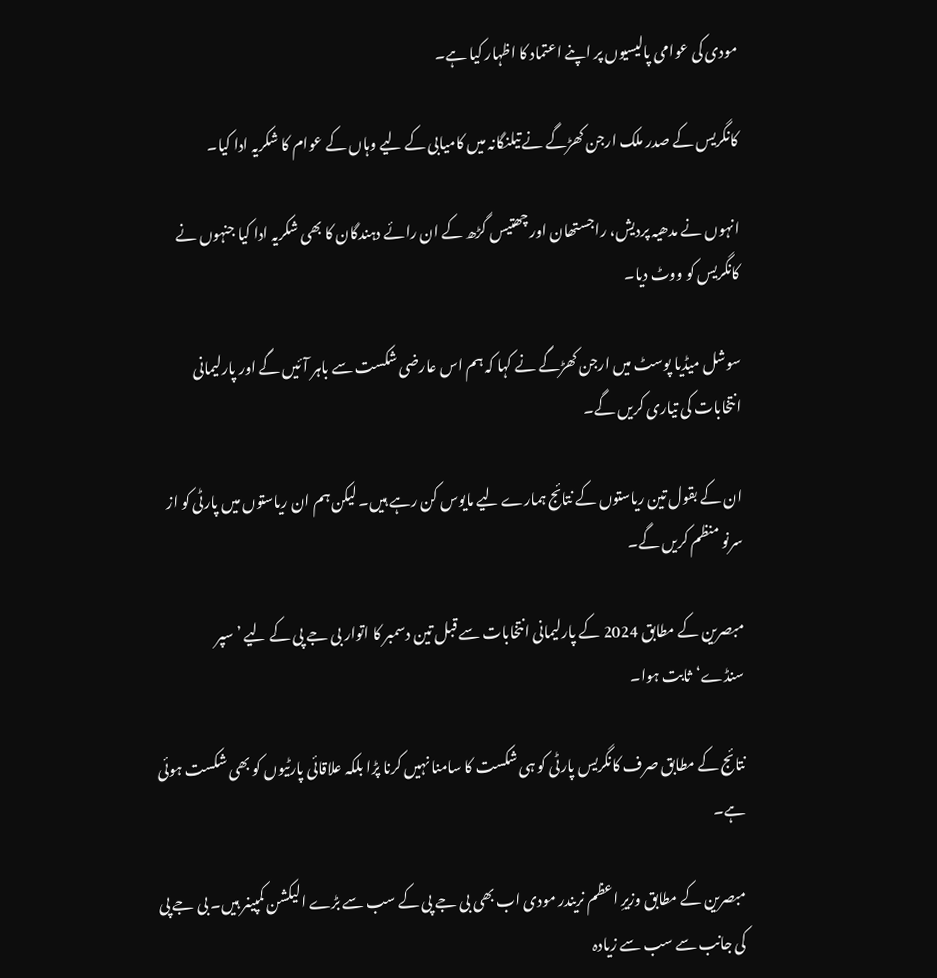مودی کی عوامی پالیسیوں پر اپنے اعتماد کا اظہار کیا ہے۔

کانگریس کے صدر ملک ارجن کھڑگے نے تیلنگانہ میں کامیابی کے لیے وہاں کے عوام کا شکریہ ادا کیا۔

انہوں نے مدھیہ پردیش، راجستھان اور چھتیس گڑھ کے ان رائے دہندگان کا بھی شکریہ ادا کیا جنہوں نے کانگریس کو ووٹ دیا۔

سوشل میڈیا پوسٹ میں ارجن کھڑگے نے کہا کہ ہم اس عارضی شکست سے باہر آئیں گے اور پارلیمانی انتخابات کی تیاری کریں گے۔

ان کے بقول تین ریاستوں کے نتائج ہمارے لیے مایوس کن رہے ہیں۔ لیکن ہم ان ریاستوں میں پارٹی کو از سرنو منظم کریں گے۔

مبصرین کے مطابق 2024 کے پارلیمانی انتخابات سے قبل تین دسمبر کا اتوار بی جے پی کے لیے ’سپر سنڈے‘ثابت ہوا۔

نتائج کے مطابق صرف کانگریس پارٹی کو ہی شکست کا سامنا نہیں کرنا پڑا بلکہ علاقائی پارٹیوں کو بھی شکست ہوئی ہے۔

مبصرین کے مطابق وزیرِ اعظم نریندر مودی اب بھی بی جے پی کے سب سے بڑے الیکشن کمپینر ہیں۔ بی جے پی کی جانب سے سب سے زیادہ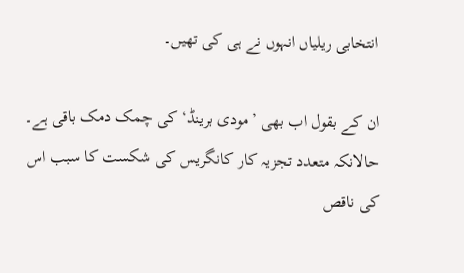انتخابی ریلیاں انہوں نے ہی کی تھیں۔

ان کے بقول اب بھی ’مودی برینڈ‘ کی چمک دمک باقی ہے۔ حالانکہ متعدد تجزیہ کار کانگریس کی شکست کا سبب اس کی ناقص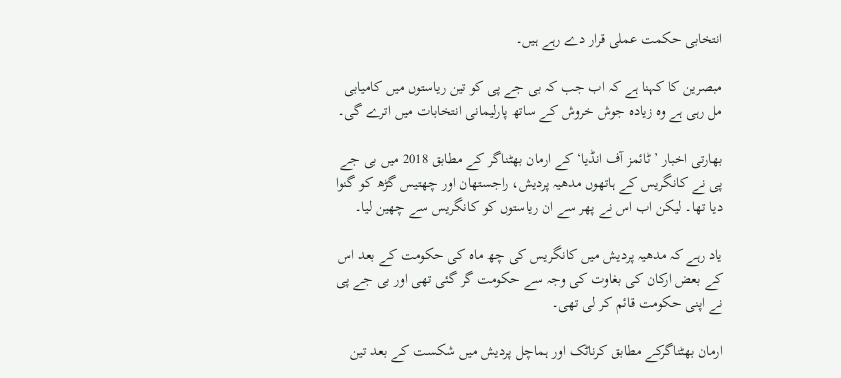انتخابی حکمت عملی قرار دے رہے ہیں۔

مبصرین کا کہنا ہے کہ اب جب کہ بی جے پی کو تین ریاستوں میں کامیابی مل رہی ہے وہ زیادہ جوش خروش کے ساتھ پارلیمانی انتخابات میں اترے گی۔

بھارتی اخبار ’ٹائمز آف انڈیا‘ کے ارمان بھٹناگر کے مطابق 2018 میں بی جے پی نے کانگریس کے ہاتھوں مدھیہ پردیش، راجستھان اور چھتیس گڑھ کو گنوا دیا تھا۔ لیکن اب اس نے پھر سے ان ریاستوں کو کانگریس سے چھین لیا۔

یاد رہے کہ مدھیہ پردیش میں کانگریس کی چھ ماہ کی حکومت کے بعد اس کے بعض ارکان کی بغاوت کی وجہ سے حکومت گر گئی تھی اور بی جے پی نے اپنی حکومت قائم کر لی تھی۔

ارمان بھٹناگرکے مطابق کرناٹک اور ہماچل پردیش میں شکست کے بعد تین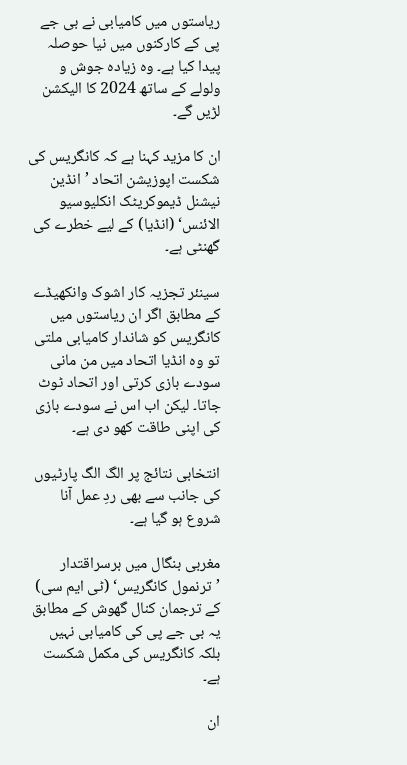ریاستوں میں کامیابی نے بی جے پی کے کارکنوں میں نیا حوصلہ پیدا کیا ہے۔ وہ زیادہ جوش و ولولے کے ساتھ 2024 کا الیکشن لڑیں گے۔

ان کا مزید کہنا ہے کہ کانگریس کی شکست اپوزیشن اتحاد ’انڈین نیشنل ڈیموکریٹک انکلیوسیو الائنس‘ (انڈیا) کے لیے خطرے کی گھنٹی ہے۔

سینئر تجزیہ کار اشوک وانکھیڈے کے مطابق اگر ان ریاستوں میں کانگریس کو شاندار کامیابی ملتی تو وہ انڈیا اتحاد میں من مانی سودے بازی کرتی اور اتحاد ٹوٹ جاتا۔ لیکن اب اس نے سودے بازی کی اپنی طاقت کھو دی ہے۔

انتخابی نتائج پر الگ الگ پارٹیوں کی جانب سے بھی ردِ عمل آنا شروع ہو گیا ہے۔

مغربی بنگال میں برسراقتدار ’ترنمول کانگریس‘ (ٹی ایم سی) کے ترجمان کنال گھوش کے مطابق یہ بی جے پی کی کامیابی نہیں بلکہ کانگریس کی مکمل شکست ہے۔

ان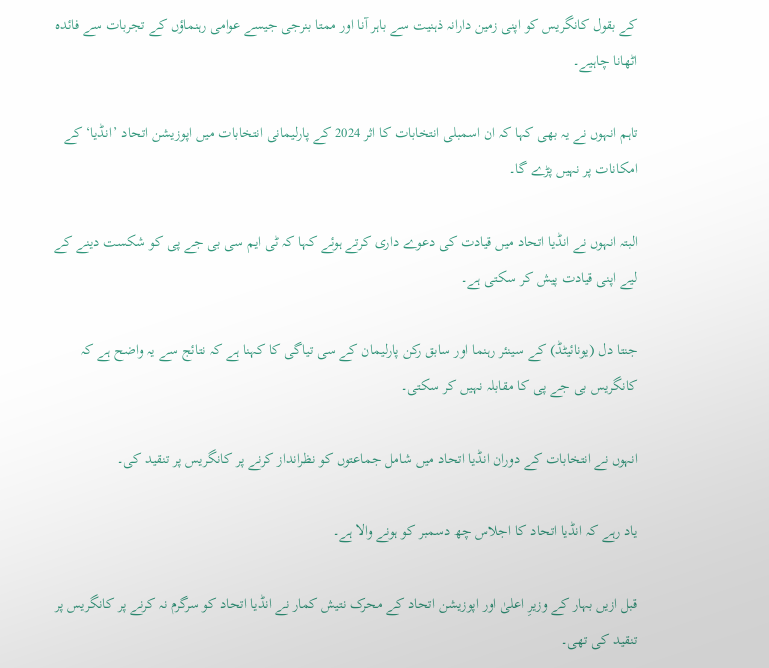کے بقول کانگریس کو اپنی زمین دارانہ ذہنیت سے باہر آنا اور ممتا بنرجی جیسے عوامی رہنماؤں کے تجربات سے فائدہ اٹھانا چاہیے۔

تاہم انہوں نے یہ بھی کہا کہ ان اسمبلی انتخابات کا اثر 2024 کے پارلیمانی انتخابات میں اپوزیشن اتحاد ’انڈیا‘ کے امکانات پر نہیں پڑے گا۔

البتہ انہوں نے انڈیا اتحاد میں قیادت کی دعوے داری کرتے ہوئے کہا کہ ٹی ایم سی بی جے پی کو شکست دینے کے لیے اپنی قیادت پیش کر سکتی ہے۔

جنتا دل (یونائیٹڈ) کے سینئر رہنما اور سابق رکن پارلیمان کے سی تیاگی کا کہنا ہے کہ نتائج سے یہ واضح ہے کہ کانگریس بی جے پی کا مقابلہ نہیں کر سکتی۔

انہوں نے انتخابات کے دوران انڈیا اتحاد میں شامل جماعتوں کو نظرانداز کرنے پر کانگریس پر تنقید کی۔

یاد رہے کہ انڈیا اتحاد کا اجلاس چھ دسمبر کو ہونے والا ہے۔

قبل ازیں بہار کے وزیرِ اعلیٰ اور اپوزیشن اتحاد کے محرک نتیش کمار نے انڈیا اتحاد کو سرگرم نہ کرنے پر کانگریس پر تنقید کی تھی۔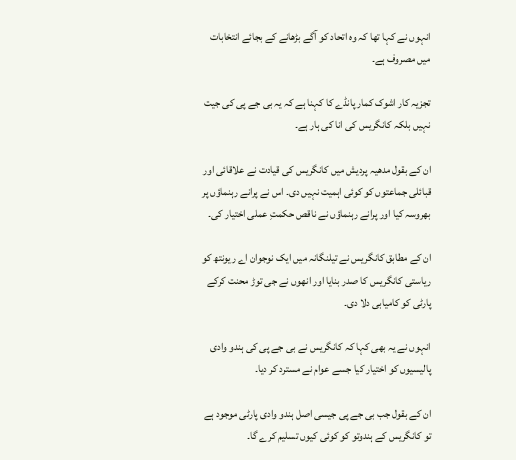انہوں نے کہا تھا کہ وہ اتحاد کو آگے بڑھانے کے بجائے انتخابات میں مصروف ہے۔

تجزیہ کار اشوک کمار پانڈے کا کہنا ہے کہ یہ بی جے پی کی جیت نہیں بلکہ کانگریس کی انا کی ہار ہے۔

ان کے بقول مدھیہ پردیش میں کانگریس کی قیادت نے علاقائی اور قبائلی جماعتوں کو کوئی اہمیت نہیں دی۔ اس نے پرانے رہنماؤں پر بھروسہ کیا اور پرانے رہنماؤں نے ناقص حکمتِ عملی اختیار کی۔

ان کے مطابق کانگریس نے تیلنگانہ میں ایک نوجوان اے ریونتھ کو ریاستی کانگریس کا صدر بنایا اور انھوں نے جی توڑ محنت کرکے پارٹی کو کامیابی دلا دی۔

انہوں نے یہ بھی کہا کہ کانگریس نے بی جے پی کی ہندو وادی پالیسیوں کو اختیار کیا جسے عوام نے مسترد کر دیا۔

ان کے بقول جب بی جے پی جیسی اصل ہندو وادی پارٹی موجود ہے تو کانگریس کے ہندوتو کو کوئی کیوں تسلیم کرے گا۔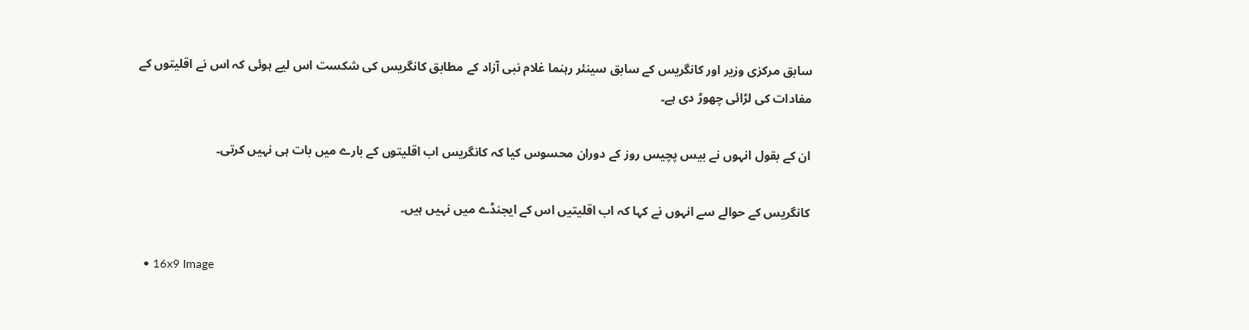سابق مرکزی وزیر اور کانگریس کے سابق سینئر رہنما غلام نبی آزاد کے مطابق کانگریس کی شکست اس لیے ہوئی کہ اس نے اقلیتوں کے مفادات کی لڑائی چھوڑ دی ہے۔

ان کے بقول انہوں نے بیس پچیس روز کے دوران محسوس کیا کہ کانگریس اب اقلیتوں کے بارے میں بات ہی نہیں کرتی۔

کانگریس کے حوالے سے انہوں نے کہا کہ اب اقلیتیں اس کے ایجنڈے میں نہیں ہیں۔

  • 16x9 Image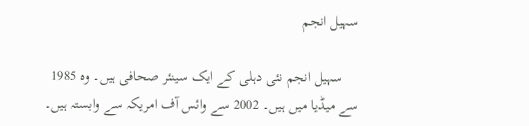سہیل انجم

    سہیل انجم نئی دہلی کے ایک سینئر صحافی ہیں۔ وہ 1985 سے میڈیا میں ہیں۔ 2002 سے وائس آف امریکہ سے وابستہ ہیں۔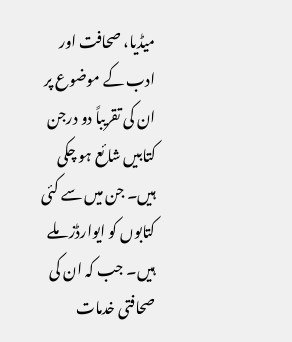میڈیا، صحافت اور ادب کے موضوع پر ان کی تقریباً دو درجن کتابیں شائع ہو چکی ہیں۔ جن میں سے کئی کتابوں کو ایوارڈز ملے ہیں۔ جب کہ ان کی صحافتی خدمات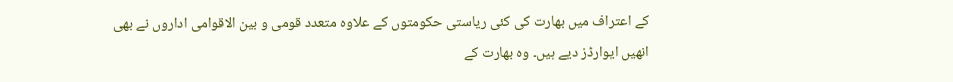کے اعتراف میں بھارت کی کئی ریاستی حکومتوں کے علاوہ متعدد قومی و بین الاقوامی اداروں نے بھی انھیں ایوارڈز دیے ہیں۔ وہ بھارت کے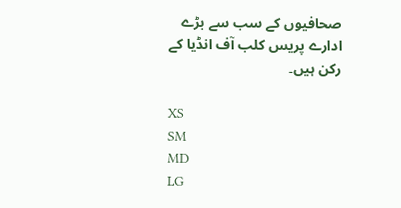صحافیوں کے سب سے بڑے ادارے پریس کلب آف انڈیا کے رکن ہیں۔

XS
SM
MD
LG